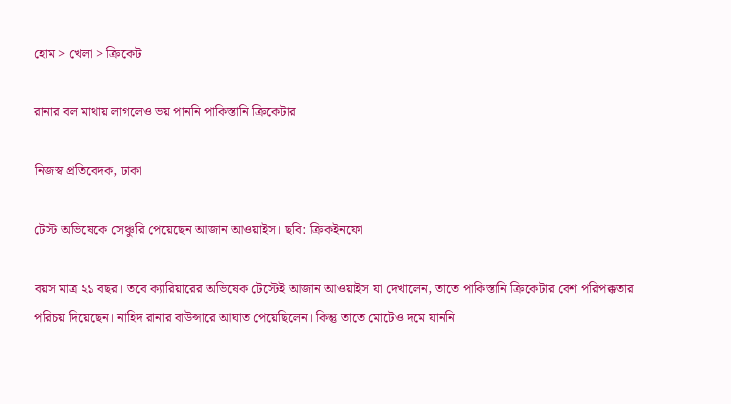হোম > খেলা > ক্রিকেট

রানার বল মাথায় লাগলেও ভয় পাননি পাকিস্তানি ক্রিকেটার

নিজস্ব প্রতিবেদক, ঢাকা

টেস্ট অভিষেকে সেঞ্চুরি পেয়েছেন আজান আওয়াইস। ছবি: ক্রিকইনফো

বয়স মাত্র ২১ বছর। তবে ক্যারিয়ারের অভিষেক টেস্টেই আজান আওয়াইস যা দেখালেন, তাতে পাকিস্তানি ক্রিকেটার বেশ পরিপক্কতার পরিচয় দিয়েছেন। নাহিদ রানার বাউন্সারে আঘাত পেয়েছিলেন। কিন্তু তাতে মোটেও দমে যাননি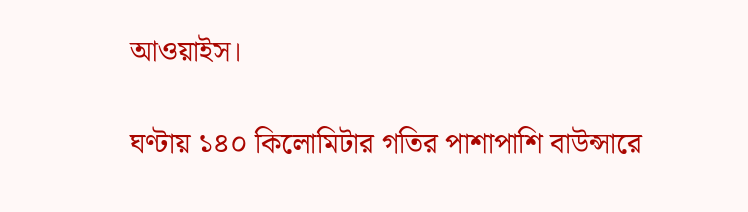আওয়াইস।

ঘণ্টায় ১৪০ কিলোমিটার গতির পাশাপাশি বাউন্সারে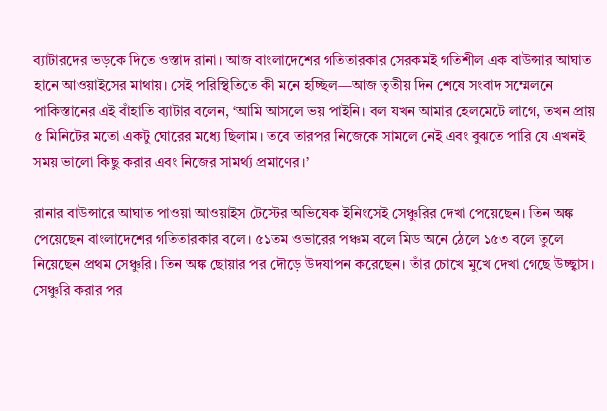ব্যাটারদের ভড়কে দিতে ওস্তাদ রানা। আজ বাংলাদেশের গতিতারকার সেরকমই গতিশীল এক বাউন্সার আঘাত হানে আওয়াইসের মাথায়। সেই পরিস্থিতিতে কী মনে হচ্ছিল—আজ তৃতীয় দিন শেষে সংবাদ সম্মেলনে পাকিস্তানের এই বাঁহাতি ব্যাটার বলেন, ‘আমি আসলে ভয় পাইনি। বল যখন আমার হেলমেটে লাগে, তখন প্রায় ৫ মিনিটের মতো একটু ঘোরের মধ্যে ছিলাম। তবে তারপর নিজেকে সামলে নেই এবং বুঝতে পারি যে এখনই সময় ভালো কিছু করার এবং নিজের সামর্থ্য প্রমাণের।’

রানার বাউন্সারে আঘাত পাওয়া আওয়াইস টেস্টের অভিষেক ইনিংসেই সেঞ্চুরির দেখা পেয়েছেন। তিন অঙ্ক পেয়েছেন বাংলাদেশের গতিতারকার বলে। ৫১তম ওভারের পঞ্চম বলে মিড অনে ঠেলে ১৫৩ বলে তুলে নিয়েছেন প্রথম সেঞ্চুরি। তিন অঙ্ক ছোয়ার পর দৌড়ে উদযাপন করেছেন। তাঁর চোখে মুখে দেখা গেছে উচ্ছ্বাস। সেঞ্চুরি করার পর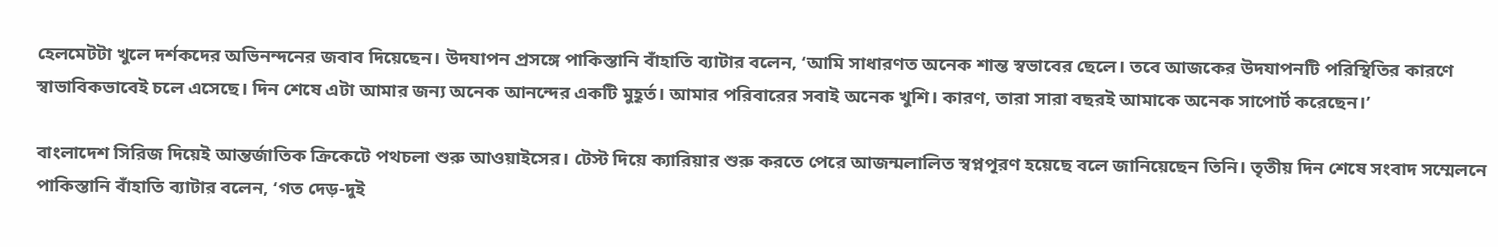হেলমেটটা খুলে দর্শকদের অভিনন্দনের জবাব দিয়েছেন। উদযাপন প্রসঙ্গে পাকিস্তানি বাঁহাতি ব্যাটার বলেন, ‘আমি সাধারণত অনেক শান্ত স্বভাবের ছেলে। তবে আজকের উদযাপনটি পরিস্থিতির কারণে স্বাভাবিকভাবেই চলে এসেছে। দিন শেষে এটা আমার জন্য অনেক আনন্দের একটি মুহূর্ত। আমার পরিবারের সবাই অনেক খুশি। কারণ, তারা সারা বছরই আমাকে অনেক সাপোর্ট করেছেন।’

বাংলাদেশ সিরিজ দিয়েই আন্তর্জাতিক ক্রিকেটে পথচলা শুরু আওয়াইসের। টেস্ট দিয়ে ক্যারিয়ার শুরু করতে পেরে আজন্মলালিত স্বপ্নপূরণ হয়েছে বলে জানিয়েছেন তিনি। তৃতীয় দিন শেষে সংবাদ সম্মেলনে পাকিস্তানি বাঁহাতি ব্যাটার বলেন, ‘গত দেড়-দুই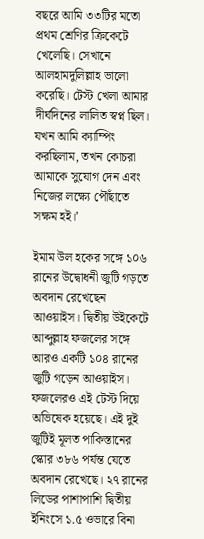বছরে আমি ৩৩টির মতো প্রথম শ্রেণির ক্রিকেটে খেলেছি। সেখানে আলহামদুলিল্লাহ ভালো করেছি। টেস্ট খেলা আমার দীর্ঘদিনের লালিত স্বপ্ন ছিল। যখন আমি ক্যাম্পিং করছিলাম, তখন কোচরা আমাকে সুযোগ দেন এবং নিজের লক্ষ্যে পৌঁছাতে সক্ষম হই।’

ইমাম উল হকের সঙ্গে ১০৬ রানের উদ্বোধনী জুটি গড়তে অবদান রেখেছেন আওয়াইস। দ্বিতীয় উইকেটে আব্দুল্লাহ ফজলের সঙ্গে আরও একটি ১০৪ রানের জুটি গড়েন আওয়াইস। ফজলেরও এই টেস্ট দিয়ে অভিষেক হয়েছে। এই দুই জুটিই মূলত পাকিস্তানের স্কোর ৩৮৬ পর্যন্ত যেতে অবদান রেখেছে। ২৭ রানের লিডের পাশাপাশি দ্বিতীয় ইনিংসে ১.৫ ওভারে বিনা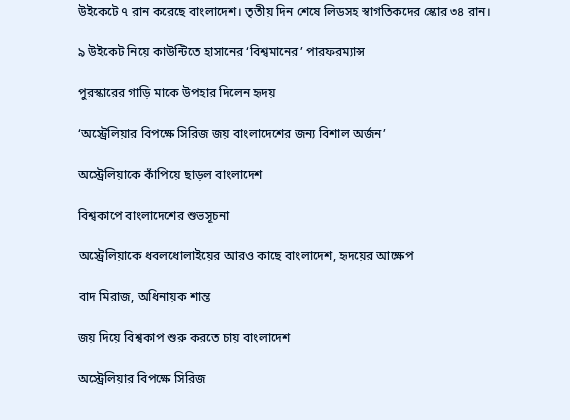উইকেটে ৭ রান করেছে বাংলাদেশ। তৃতীয় দিন শেষে লিডসহ স্বাগতিকদের স্কোর ৩৪ রান।

৯ উইকেট নিয়ে কাউন্টিতে হাসানের ‘বিশ্বমানের’ পারফরম্যান্স

পুরস্কারের গাড়ি মাকে উপহার দিলেন হৃদয়

‘অস্ট্রেলিয়ার বিপক্ষে সিরিজ জয় বাংলাদেশের জন্য বিশাল অর্জন’

অস্ট্রেলিয়াকে কাঁপিয়ে ছাড়ল বাংলাদেশ

বিশ্বকাপে বাংলাদেশের শুভসূচনা

অস্ট্রেলিয়াকে ধবলধোলাইয়ের আরও কাছে বাংলাদেশ, হৃদয়ের আক্ষেপ

বাদ মিরাজ, অধিনায়ক শান্ত

জয় দিয়ে বিশ্বকাপ শুরু করতে চায় বাংলাদেশ

অস্ট্রেলিয়ার বিপক্ষে সিরিজ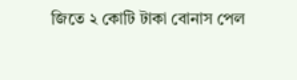জিতে ২ কোটি টাকা বোনাস পেল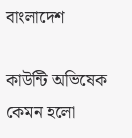বাংলাদেশ

কাউন্টি অভিষেক কেমন হলো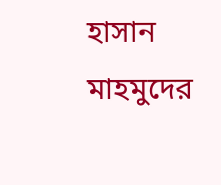হাসান মাহমুদের